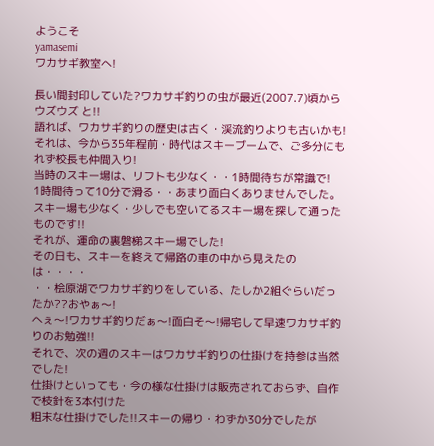ようこそ
yamasemi
ワカサギ教室へ!

長い間封印していた?ワカサギ釣りの虫が最近(2007.7)頃から ウズウズ と!!
語れば、ワカサギ釣りの歴史は古く・渓流釣りよりも古いかも!
それは、今から35年程前・時代はスキーブームで、ご多分にもれず校長も仲間入り!
当時のスキー場は、リフトも少なく・・1時間待ちが常識で!
1時間待って10分で滑る・・あまり面白くありませんでした。
スキー場も少なく・少しでも空いてるスキー場を探して通ったものです!!
それが、運命の裏磐梯スキー場でした!
その日も、スキーを終えて帰路の車の中から見えたのは・・・・
・・桧原湖でワカサギ釣りをしている、たしか2組ぐらいだったか??おやぁ〜!
へぇ〜!ワカサギ釣りだぁ〜!面白そ〜!帰宅して早速ワカサギ釣りのお勉強!!
それで、次の週のスキーはワカサギ釣りの仕掛けを持参は当然でした!
仕掛けといっても・今の様な仕掛けは販売されておらず、自作で枝針を3本付けた
粗末な仕掛けでした!!スキーの帰り・わずか30分でしたが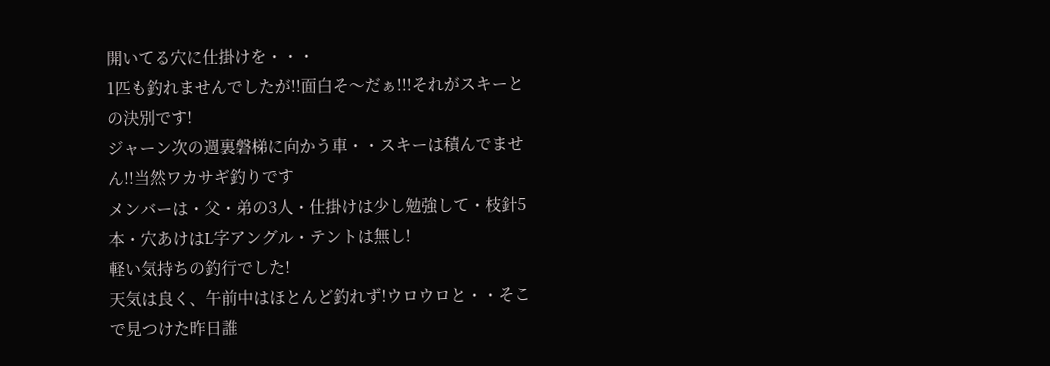開いてる穴に仕掛けを・・・
1匹も釣れませんでしたが!!面白そ〜だぁ!!!それがスキーとの決別です!
ジャーン次の週裏磐梯に向かう車・・スキーは積んでません!!当然ワカサギ釣りです
メンバーは・父・弟の3人・仕掛けは少し勉強して・枝針5本・穴あけはL字アングル・テントは無し!
軽い気持ちの釣行でした!
天気は良く、午前中はほとんど釣れず!ウロウロと・・そこで見つけた昨日誰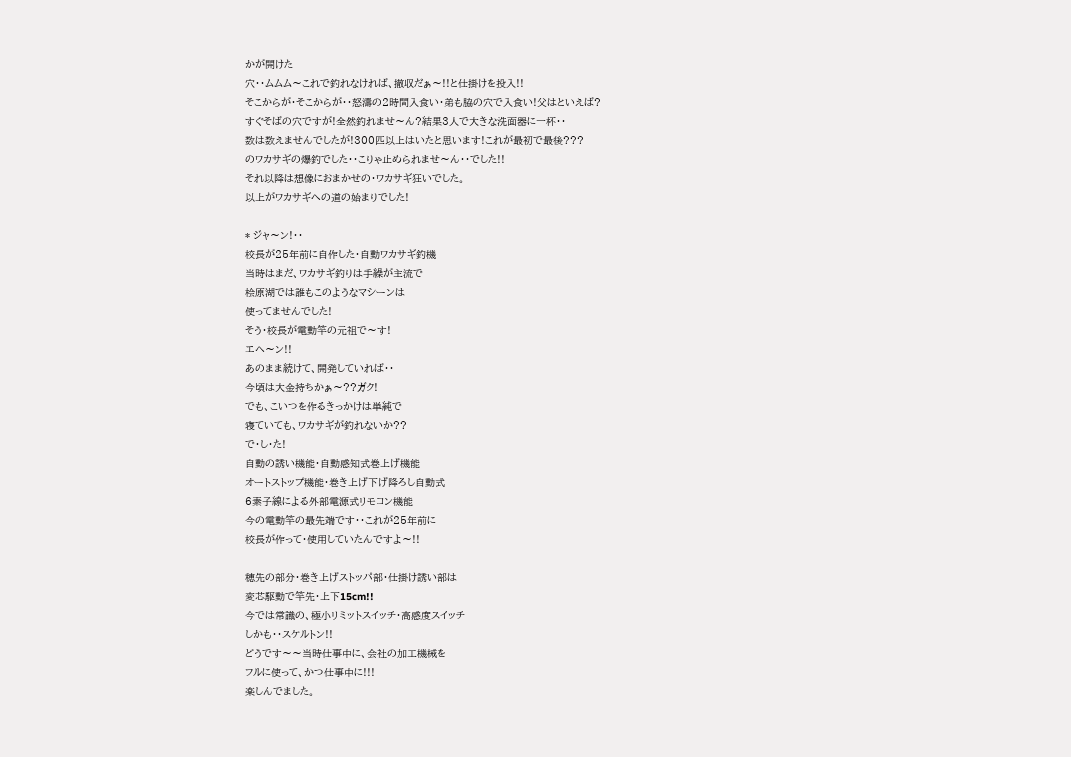かが開けた
穴・・ムムム〜これで釣れなければ、撤収だぁ〜!!と仕掛けを投入!!
そこからが・そこからが・・怒濤の2時間入食い・弟も脇の穴で入食い!父はといえば?
すぐそばの穴ですが!全然釣れませ〜ん?結果3人で大きな洗面器に一杯・・
数は数えませんでしたが!300匹以上はいたと思います!これが最初で最後???
のワカサギの爆釣でした・・こりゃ止められませ〜ん・・でした!!
それ以降は想像におまかせの・ワカサギ狂いでした。
以上がワカサギへの道の始まりでした!

* ジャ〜ン!・・
校長が25年前に自作した・自動ワカサギ釣機
当時はまだ、ワカサギ釣りは手繰が主流で
桧原湖では誰もこのようなマシーンは
使ってませんでした!
そう・校長が電動竿の元祖で〜す!
エヘ〜ン!!
あのまま続けて、開発していれば・・
今頃は大金持ちかぁ〜??ガク!
でも、こいつを作るきっかけは単純で
寝ていても、ワカサギが釣れないか??
で・し・た!
自動の誘い機能・自動感知式巻上げ機能
オートストップ機能・巻き上げ下げ降ろし自動式
6素子線による外部電源式リモコン機能
今の電動竿の最先端です・・これが25年前に
校長が作って・使用していたんですよ〜!!

穂先の部分・巻き上げストッパ部・仕掛け誘い部は
変芯駆動で竿先・上下15cm!!
今では常識の、極小リミットスイッチ・高感度スイッチ
しかも・・スケルトン!!
どうです〜〜当時仕事中に、会社の加工機械を
フルに使って、かつ仕事中に!!!
楽しんでました。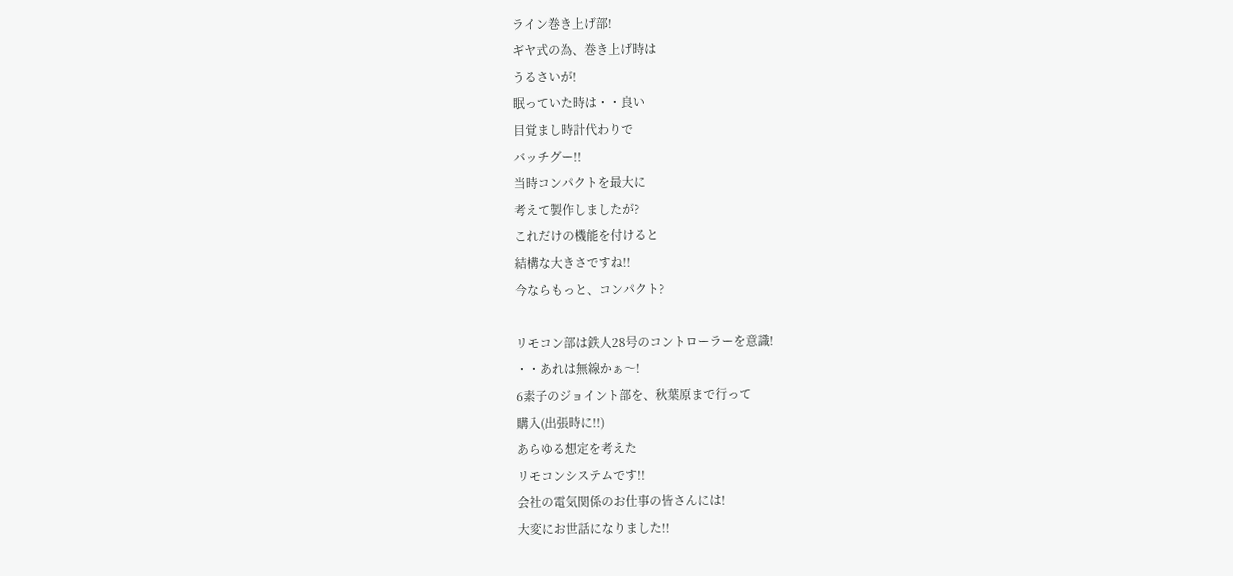ライン巻き上げ部!
ギヤ式の為、巻き上げ時は
うるさいが!
眠っていた時は・・良い
目覚まし時計代わりで
バッチグー!!
当時コンパクトを最大に
考えて製作しましたが?
これだけの機能を付けると
結構な大きさですね!!
今ならもっと、コンパクト?

リモコン部は鉄人28号のコントローラーを意識!
・・あれは無線かぁ〜!
6素子のジョイント部を、秋葉原まで行って
購入(出張時に!!)
あらゆる想定を考えた
リモコンシステムです!!
会社の電気関係のお仕事の皆さんには!
大変にお世話になりました!!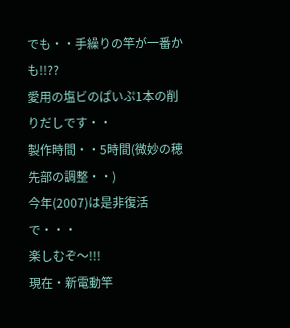でも・・手繰りの竿が一番かも!!??
愛用の塩ビのぱいぷ1本の削りだしです・・
製作時間・・5時間(微妙の穂先部の調整・・)
今年(2007)は是非復活で・・・
楽しむぞ〜!!!
現在・新電動竿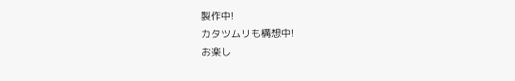製作中!
カタツムリも構想中!
お楽し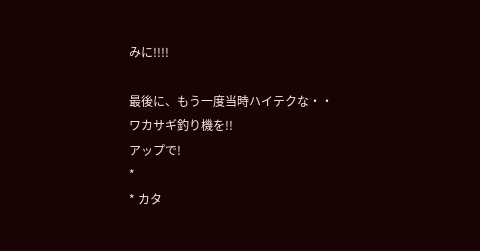みに!!!!

最後に、もう一度当時ハイテクな・・
ワカサギ釣り機を!!
アップで!
*
* カタ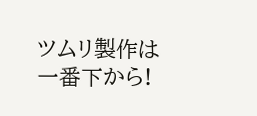ツムリ製作は
一番下から!